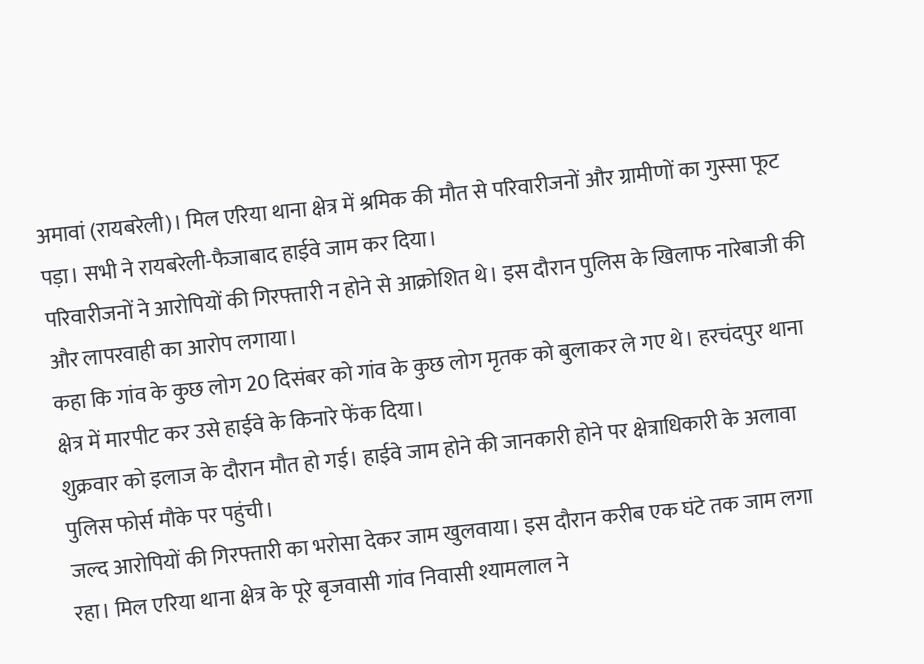अमावां (रायबरेली)। मिल एरिया थाना क्षेत्र में श्रमिक की मौत से परिवारीजनों और ग्रामीणों का गुस्सा फूट पड़ा। सभी ने रायबरेली-फैजाबाद हाईवे जाम कर दिया।
परिवारीजनों ने आरोपियों की गिरफ्तारी न होने से आक्रोशित थे। इस दौरान पुलिस के खिलाफ नारेबाजी की और लापरवाही का आरोप लगाया।
कहा कि गांव के कुछ लोग 20 दिसंबर को गांव के कुछ लोग मृतक को बुलाकर ले गए थे। हरचंदपुर थाना क्षेत्र में मारपीट कर उसे हाईवे के किनारे फेंक दिया।
शुक्रवार को इलाज के दौरान मौत हो गई। हाईवे जाम होने की जानकारी होने पर क्षेत्राधिकारी के अलावा पुलिस फोर्स मौके पर पहुंची।
जल्द आरोपियों की गिरफ्तारी का भरोसा देकर जाम खुलवाया। इस दौरान करीब एक घंटे तक जाम लगा रहा। मिल एरिया थाना क्षेत्र के पूरे बृजवासी गांव निवासी श्यामलाल ने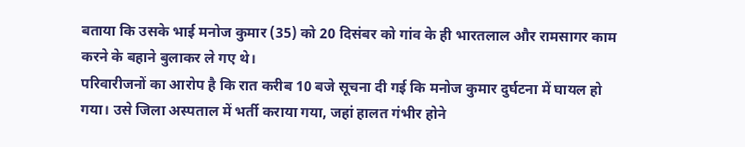बताया कि उसके भाई मनोज कुमार (35) को 20 दिसंबर को गांव के ही भारतलाल और रामसागर काम करने के बहाने बुलाकर ले गए थे।
परिवारीजनों का आरोप है कि रात करीब 10 बजे सूचना दी गई कि मनोज कुमार दुर्घटना में घायल हो गया। उसे जिला अस्पताल में भर्ती कराया गया, जहां हालत गंभीर होने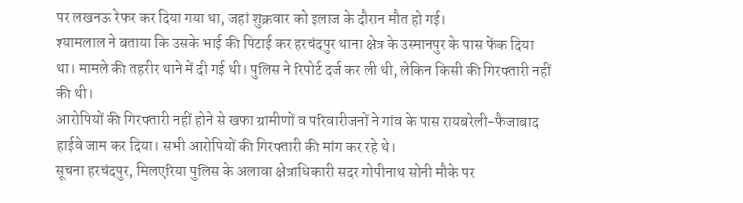पर लखनऊ रेफर कर दिया गया था, जहां शुक्रवार को इलाज के दौरान मौत हो गई।
श्यामलाल ने बताया कि उसके भाई की पिटाई कर हरचंदपुर थाना क्षेत्र के उस्मानपुर के पास फेंक दिया था। मामले की तहरीर थाने में दी गई थी। पुलिस ने रिपोर्ट दर्ज कर ली थी, लेकिन किसी की गिरफ्तारी नहीं की थी।
आरोपियों की गिरफ्तारी नहीं होने से खफा ग्रामीणों व परिवारीजनों ने गांव के पास रायबरेली-फैजाबाद हाईवे जाम कर दिया। सभी आरोपियों की गिरफ्तारी की मांग कर रहे थे।
सूचना हरचंदपुर, मिलएरिया पुलिस के अलावा क्षेत्राधिकारी सदर गोपीनाथ सोनी मौके पर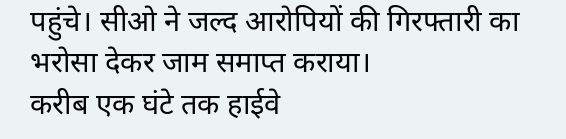पहुंचे। सीओ ने जल्द आरोपियों की गिरफ्तारी का भरोसा देकर जाम समाप्त कराया।
करीब एक घंटे तक हाईवे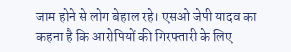जाम होने से लोग बेहाल रहे। एसओ जेपी यादव का कहना है कि आरोपियों की गिरफ्तारी के लिए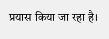प्रयास किया जा रहा है।